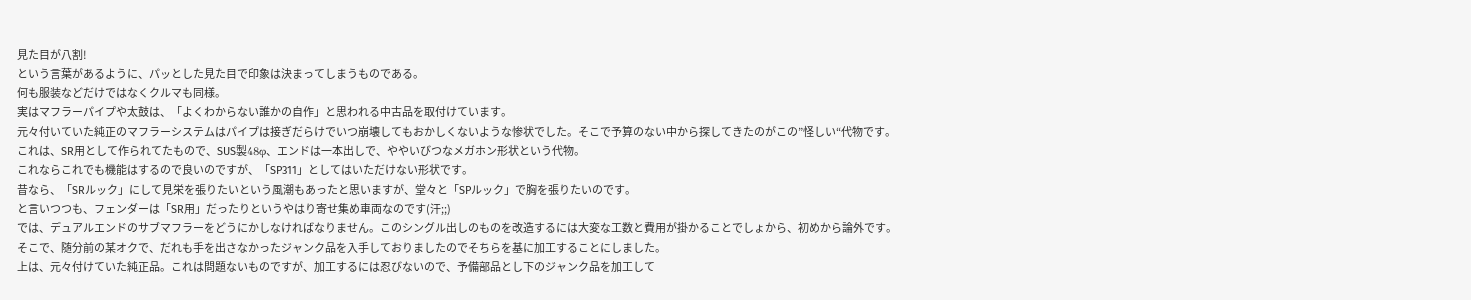見た目が八割!
という言葉があるように、パッとした見た目で印象は決まってしまうものである。
何も服装などだけではなくクルマも同様。
実はマフラーパイプや太鼓は、「よくわからない誰かの自作」と思われる中古品を取付けています。
元々付いていた純正のマフラーシステムはパイプは接ぎだらけでいつ崩壊してもおかしくないような惨状でした。そこで予算のない中から探してきたのがこの”怪しい“代物です。
これは、SR用として作られてたもので、SUS製48φ、エンドは一本出しで、ややいびつなメガホン形状という代物。
これならこれでも機能はするので良いのですが、「SP311」としてはいただけない形状です。
昔なら、「SRルック」にして見栄を張りたいという風潮もあったと思いますが、堂々と「SPルック」で胸を張りたいのです。
と言いつつも、フェンダーは「SR用」だったりというやはり寄せ集め車両なのです(汗;;)
では、デュアルエンドのサブマフラーをどうにかしなければなりません。このシングル出しのものを改造するには大変な工数と費用が掛かることでしょから、初めから論外です。
そこで、随分前の某オクで、だれも手を出さなかったジャンク品を入手しておりましたのでそちらを基に加工することにしました。
上は、元々付けていた純正品。これは問題ないものですが、加工するには忍びないので、予備部品とし下のジャンク品を加工して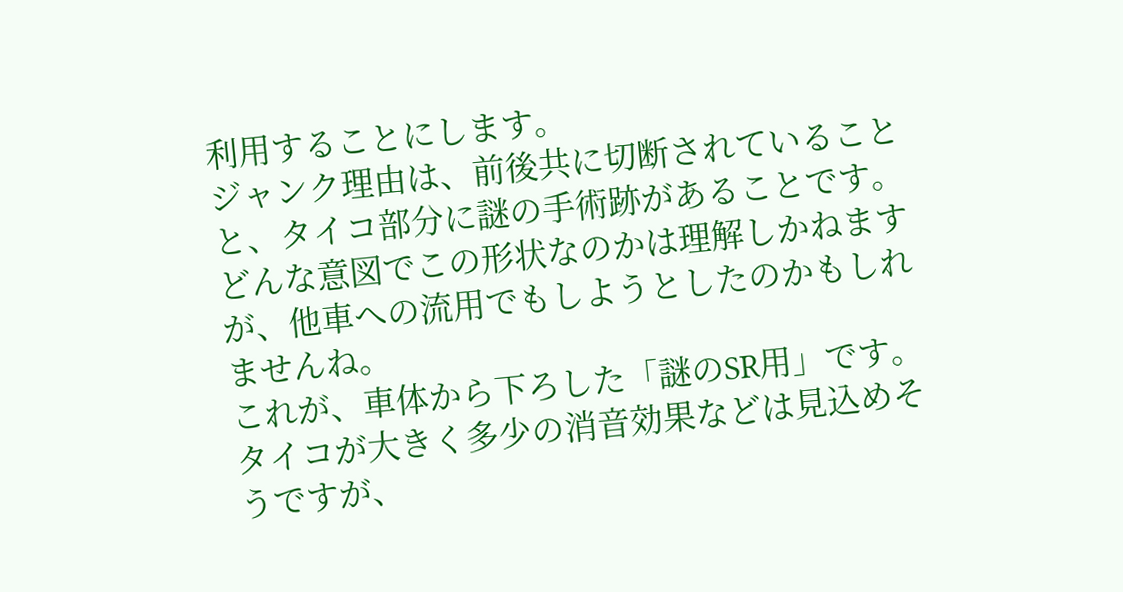利用することにします。
ジャンク理由は、前後共に切断されていることと、タイコ部分に謎の手術跡があることです。
どんな意図でこの形状なのかは理解しかねますが、他車への流用でもしようとしたのかもしれませんね。
これが、車体から下ろした「謎のSR用」です。
タイコが大きく多少の消音効果などは見込めそうですが、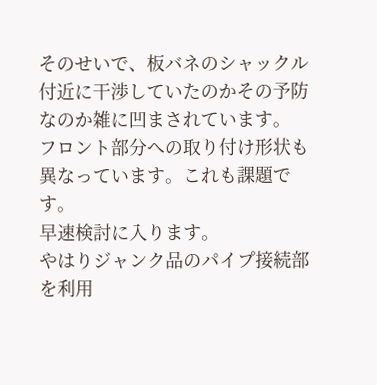そのせいで、板バネのシャックル付近に干渉していたのかその予防なのか雑に凹まされています。
フロント部分への取り付け形状も異なっています。これも課題です。
早速検討に入ります。
やはりジャンク品のパイプ接続部を利用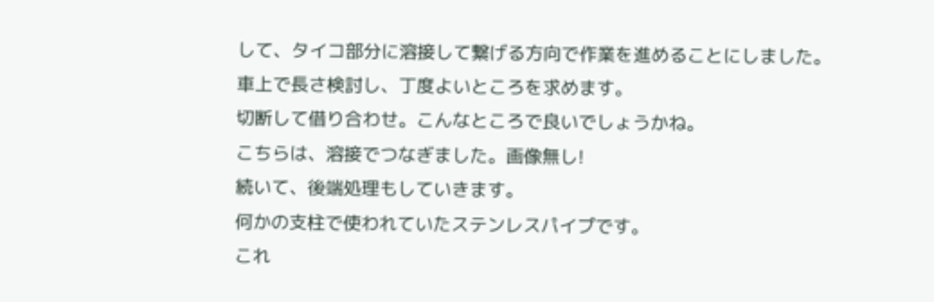して、タイコ部分に溶接して繋げる方向で作業を進めることにしました。
車上で長さ検討し、丁度よいところを求めます。
切断して借り合わせ。こんなところで良いでしょうかね。
こちらは、溶接でつなぎました。画像無し!
続いて、後端処理もしていきます。
何かの支柱で使われていたステンレスパイプです。
これ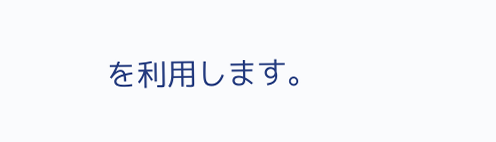を利用します。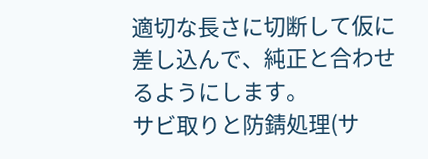適切な長さに切断して仮に差し込んで、純正と合わせるようにします。
サビ取りと防錆処理(サ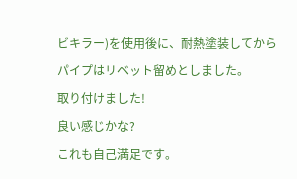ビキラー)を使用後に、耐熱塗装してからパイプはリベット留めとしました。
取り付けました!
良い感じかな?
これも自己満足です。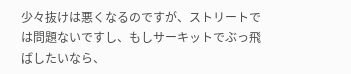少々抜けは悪くなるのですが、ストリートでは問題ないですし、もしサーキットでぶっ飛ばしたいなら、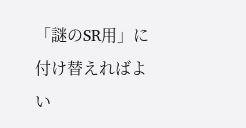「謎のSR用」に付け替えればよい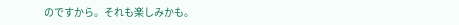のですから。それも楽しみかも。